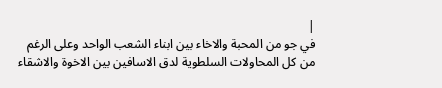|
في جو من المحبة والاخاء بين ابناء الشعب الواحد وعلى الرغم من كل المحاولات السلطوية لدق الاسافين بين الاخوة والاشقاء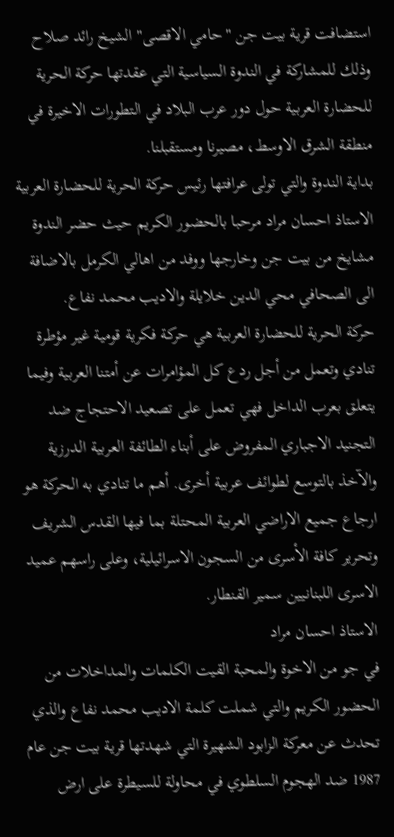استضافت قرية بيت جن "حامي الاقصى" الشيخ رائد صلاح وذلك للمشاركة في الندوة السياسية التي عقدتها حركة الحرية للحضارة العربية حول دور عرب البلاد في التطورات الاخيرة في منطقة الشرق الاوسط، مصيرنا ومستقبلنا.
بداية الندوة والتي تولى عرافتها رئيس حركة الحرية للحضارة العربية الاستاذ احسان مراد مرحبا بالحضور الكريم حيث حضر الندوة مشايخ من بيت جن وخارجها ووفد من اهالي الكرمل بالاضافة الى الصحافي محي الدين خلايلة والاديب محمد نفاع.
حركة الحرية للحضارة العربية هي حركة فكرية قومية غير مؤطرة تنادي وتعمل من أجل ردع كل المؤامرات عن أمتنا العربية وفيما يتعلق بعرب الداخل فهي تعمل على تصعيد الاحتجاج ضد التجنيد الاجباري المفروض على أبناء الطائفة العربية الدرزية والآخذ بالتوسع لطوائف عربية أخرى. أهم ما تنادي به الحركة هو ارجاع جميع الاراضي العربية المحتلة بما فيها القدس الشريف وتحرير كافة الأسرى من السجون الاسرائيلية، وعلى راسهم عميد الاسرى اللبنانيين سمير القنطار.
الاستاذ احسان مراد
في جو من الاخوة والمحبة القيت الكلمات والمداخلات من الحضور الكريم والتي شملت كلمة الاديب محمد نفاع والذي تحدث عن معركة الزابود الشهيرة التي شهدتها قرية بيت جن عام 1987 ضد الهجوم السلطوي في محاولة للسيطرة على ارض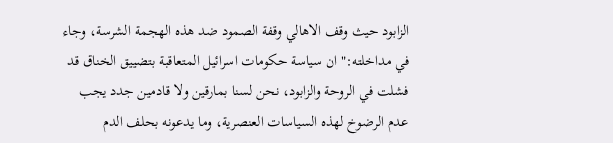الزابود حيث وقف الاهالي وقفة الصمود ضد هذه الهجمة الشرسة، وجاء في مداخلته:" ان سياسة حكومات اسرائيل المتعاقبة بتضييق الخناق قد فشلت في الروحة والزابود، نحن لسنا بمارقين ولا قادمين جدد يجب عدم الرضوخ لهذه السياسات العنصرية، وما يدعونه بحلف الدم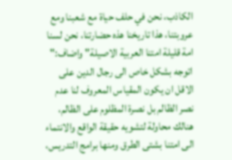الكاذب، نحن في حلف حياة مع شعبنا ومع عروبتنا، هذا تاريخنا هذه حضارتنا، نحن لسنا امة قليلة امتنا العربية الاصيلة" واضاف:" اتوجه بشكل خاص الى رجال الدين على الاقل ان يكون المقياس المعروف لنا عدم نصر الظالم بل نصرة المظلوم على الظالم، هنالك محاولة لتشويه حقيقة الواقع والانتماء الى امتنا بشتى الطرق ومنها برامج التدريس،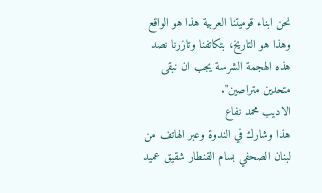نحن ابناء قوميتنا العربية هذا هو الواقع وهذا هو التاريخ، بتكاتفنا وتازرنا نصد هذه الهجمة الشرسة يجب ان نبقى متحدين متراصين".
الاديب محمد نفاع
هذا وشارك في الندوة وعبر الهاتف من لبنان الصحفي بسام القنطار شقيق عميد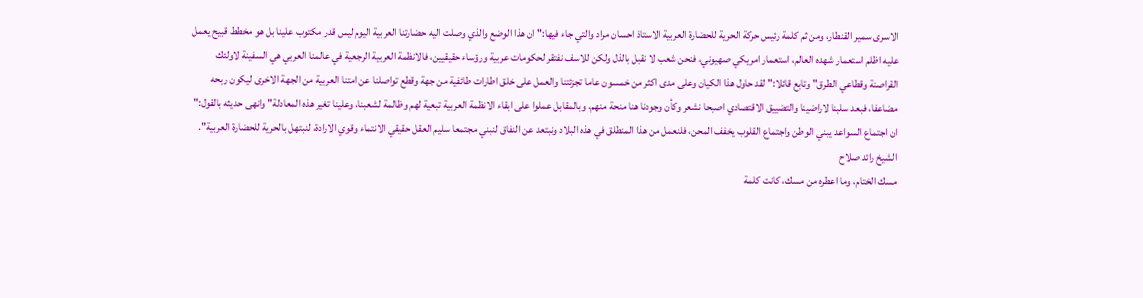الاسرى سمير القنطار، ومن ثم كلمة رئيس حركة الحرية للحضارة العربية الاستاذ احسان مراد والتي جاء فيها:" ان هذا الوضع والذي وصلت اليه حضارتنا العربية اليوم ليس قدر مكتوب علينا بل هو مخطط قبيح يعمل عليه اظلم استعمار شهده العالم، استعمار امريكي صهيوني، فنحن شعب لا نقبل بالذل ولكن للاسف نفتقر لحكومات عربية ورؤساء حقيقيين، فالانظمة العربية الرجعية في عالمنا العربي هي السفينة لاولئك القراصنة وقطاعي الطرق" وتابع قائلا:" لقد حاول هذا الكيان وعلى مدى اكثر من خمسون عاما تجزئتنا والعمل على خلق اطارات طائفية من جهة وقطع تواصلنا عن امتنا العربية من الجهة الاخرى ليكون ربحه مضاعفا، فبعد سلبنا لاراضينا والتضييق الاقتصادي اصبحا نشعر وكأن وجودنا هنا منحة منهم، وبالمقابل عملوا على ابقاء الانظمة العربية تبعية لهم وظالمة لشعبنا، وعلينا تغير هذه المعادلة" وانهى حديثه بالقول:" ان اجتماع السواعد يبني الوطن واجتماع القلوب يخفف المحن، فلنعمل من هذا المنطلق في هذه البلاد ونبتعد عن النفاق لنبني مجتمعا سليم العقل حقيقي الانتماء وقوي الارادة، لنبتهل بالحرية للحضارة العربية".
الشيخ رائد صلاح
مسك الختام، وما اعطره من مسك، كانت كلمة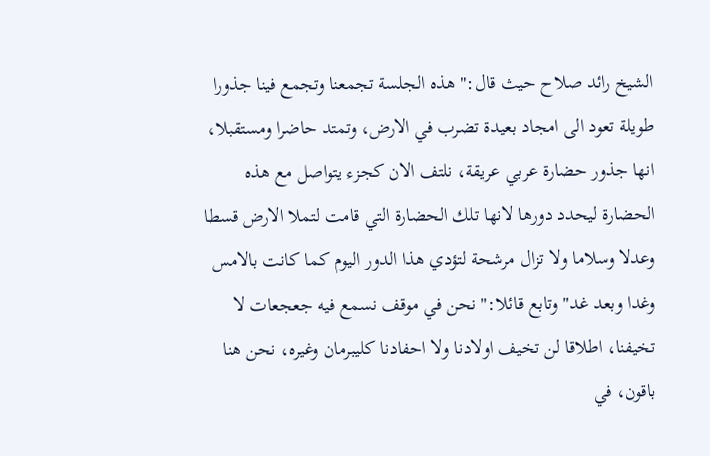الشيخ رائد صلاح حيث قال:" هذه الجلسة تجمعنا وتجمع فينا جذورا طويلة تعود الى امجاد بعيدة تضرب في الارض، وتمتد حاضرا ومستقبلا، انها جذور حضارة عربي عريقة، نلتف الان كجزء يتواصل مع هذه الحضارة ليحدد دورها لانها تلك الحضارة التي قامت لتملا الارض قسطا وعدلا وسلاما ولا تزال مرشحة لتؤدي هذا الدور اليوم كما كانت بالامس وغدا وبعد غد" وتابع قائلا:" نحن في موقف نسمع فيه جعجعات لا تخيفنا، اطلاقا لن تخيف اولادنا ولا احفادنا كليبرمان وغيره، نحن هنا باقون، في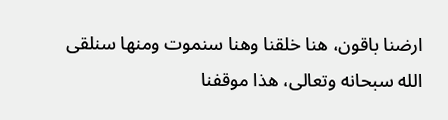ارضنا باقون، هنا خلقنا وهنا سنموت ومنها سنلقى الله سبحانه وتعالى، هذا موقفنا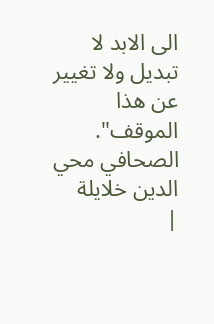الى الابد لا تبديل ولا تغيير عن هذا الموقف".
الصحافي محي الدين خلايلة
|